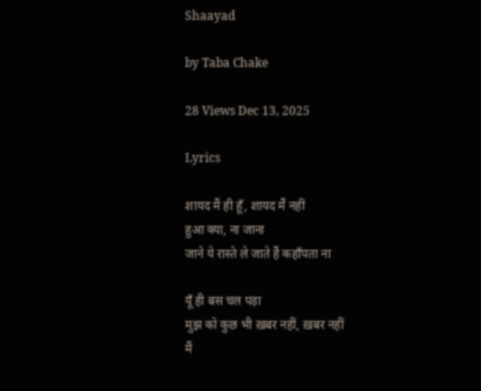Shaayad

by Taba Chake

28 Views Dec 13, 2025

Lyrics

शायद मैं ही हूँ, शायद मैं नहीं
हुआ क्या, ना जाना
जाने ये रास्ते ले जाते हैं कहाँपता ना

यूँ ही बस चल पड़ा
मुझ को कुछ भी ख़बर नहीं, ख़बर नहीं
मैं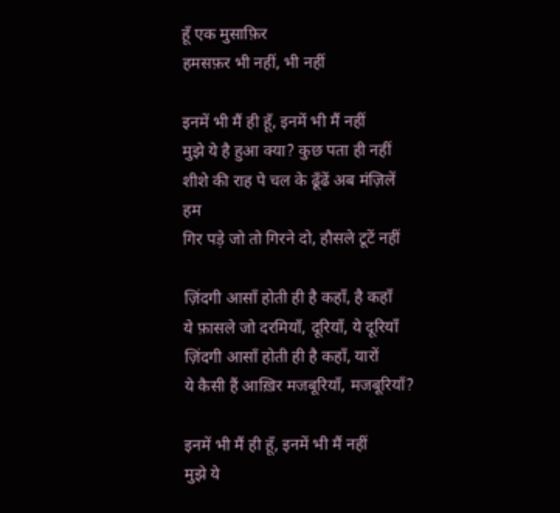हूँ एक मुसाफ़िर
हमसफ़र भी नहीं, भी नहीं

इनमें भी मैं ही हूँ, इनमें भी मैं नहीं
मुझे ये है हुआ क्या? कुछ पता ही नहीं
शीशे की राह पे चल के ढूँढें अब मंज़िलें हम
गिर पड़े जो तो गिरने दो, हौसले टूटें नहीं

ज़िंदगी आसाँ होती ही है कहाँ, है कहाँ
ये फ़ासले जो दरमियाँ, दूरियाँ, ये दूरियाँ
ज़िंदगी आसाँ होती ही है कहाँ, यारों
ये कैसी हैं आख़िर मजबूरियाँ, मजबूरियाँ?

इनमें भी मैं ही हूँ, इनमें भी मैं नहीं
मुझे ये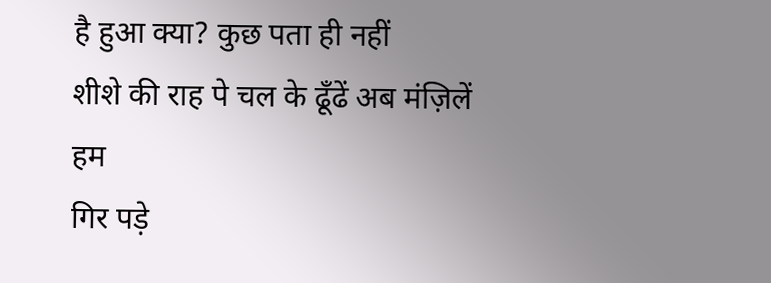है हुआ क्या? कुछ पता ही नहीं
शीशे की राह पे चल के ढूँढें अब मंज़िलें हम
गिर पड़े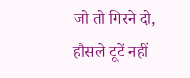जो तो गिरने दो, हौसले टूटें नहीं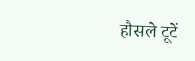हौसले टूटें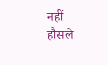नहीं
हौसले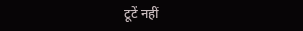टूटें नहीं